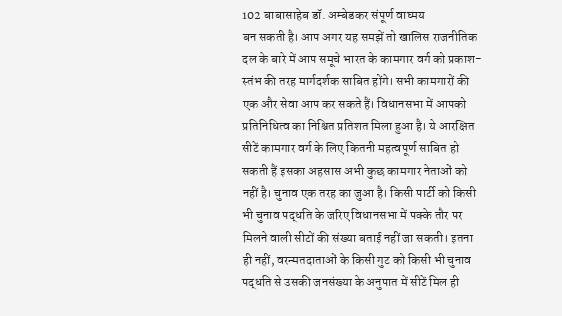102 बाबासाहेब डॉ. अम्बेडकर संपूर्ण वाघ्मय
बन सकती है। आप अगर यह समझें तो खालिस राजनीतिक दल के बारे में आप समूचे भारत के कामगार वर्ग को प्रकाश-स्तंभ की तरह मार्गदर्शक साबित होंगे। सभी कामगारों की एक और सेवा आप कर सकते हैं। विधानसभा में आपको प्रतिनिधित्व का निश्चित प्रतिशत मिला हुआ है। ये आरक्षित सीटें कामगार वर्ग के लिए कितनी महत्वपूर्ण साबित हो सकती हैं इसका अहसास अभी कुछ कामगार नेताओं को नहीं है। चुनाव एक तरह का जुआ है। किसी पार्टी को किसी भी चुनाव पद्धति के जरिए विधानसभा में पक्के तौर पर मिलने वाली सीटों की संख्या बताई नहीं जा सकती। इतना ही नहीं, वरन्मतदाताओं के किसी गुट को किसी भी चुनाव पद्धति से उसकी जनसंख्या के अनुपात में सीटें मिल ही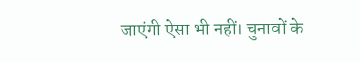जाएंगी ऐसा भी नहीं। चुनावों के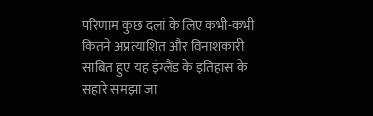परिणाम कुछ दलां के लिए कभी-कभी कितने अप्रत्याशित और विनाशकारी साबित हुए यह इंग्लैंड के इतिहास के सहारे समझा जा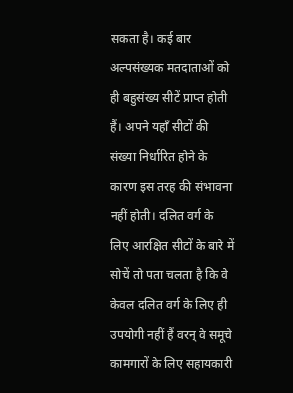सकता है। कई बार अल्पसंख्यक मतदाताओं को ही बहुसंख्य सीटें प्राप्त होती हैं। अपने यहाँ सीटों की संख्या निर्धारित होने के कारण इस तरह की संभावना नहीं होती। दलित वर्ग के लिए आरक्षित सीटों के बारे में सोचें तो पता चलता है कि वे केवल दलित वर्ग के लिए ही उपयोगी नहीं हैं वरन् वे समूचे कामगारों के लिए सहायकारी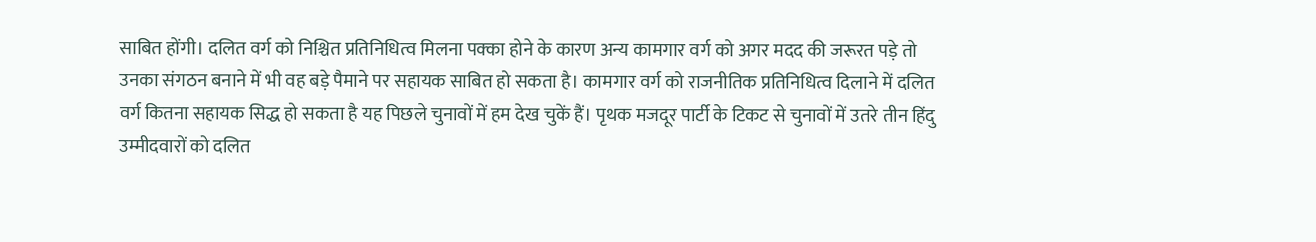साबित होंगी। दलित वर्ग को निश्चित प्रतिनिधित्व मिलना पक्का होने के कारण अन्य कामगार वर्ग को अगर मदद की जरूरत पड़े तो उनका संगठन बनाने में भी वह बड़े पैमाने पर सहायक साबित हो सकता है। कामगार वर्ग को राजनीतिक प्रतिनिधित्व दिलाने में दलित वर्ग कितना सहायक सिद्ध हो सकता है यह पिछले चुनावों में हम देख चुकें हैं। पृथक मजदूर पार्टी के टिकट से चुनावों में उतरे तीन हिंदु उम्मीदवारों को दलित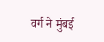वर्ग ने मुंबई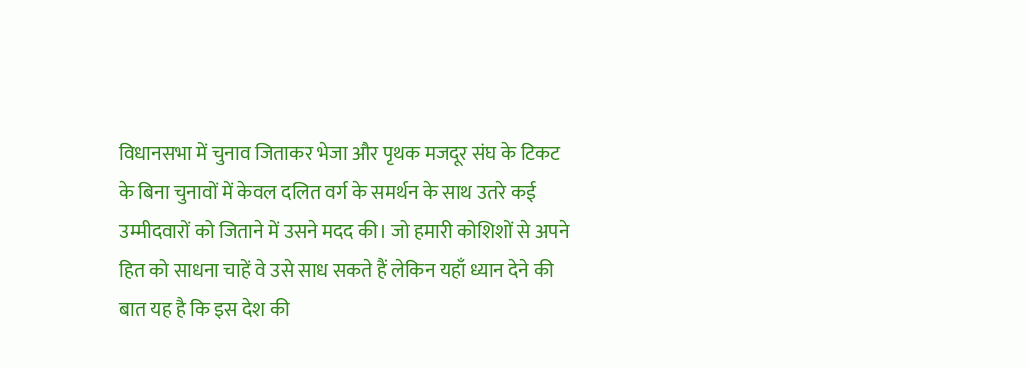विधानसभा में चुनाव जिताकर भेजा और पृथक मजदूर संघ के टिकट के बिना चुनावों में केवल दलित वर्ग के समर्थन के साथ उतरे कई उम्मीदवारों को जिताने में उसने मदद की। जो हमारी कोशिशों से अपने हित को साधना चाहें वे उसे साध सकते हैं लेकिन यहाँ ध्यान देने की बात यह है कि इस देश की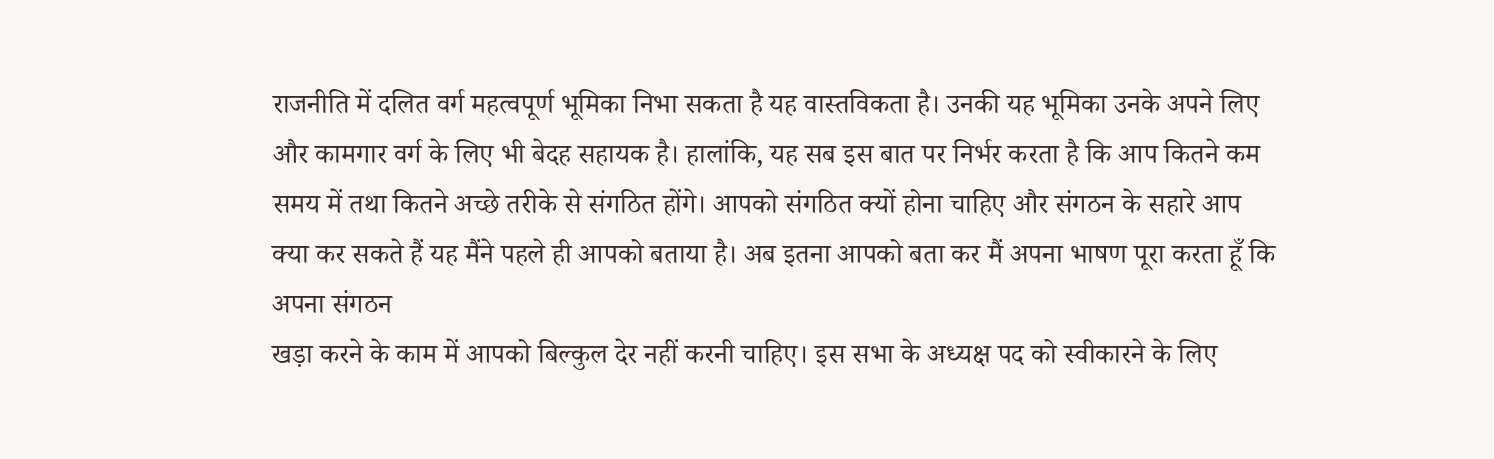राजनीति में दलित वर्ग महत्वपूर्ण भूमिका निभा सकता है यह वास्तविकता है। उनकी यह भूमिका उनके अपने लिए और कामगार वर्ग के लिए भी बेदह सहायक है। हालांकि, यह सब इस बात पर निर्भर करता है कि आप कितने कम समय में तथा कितने अच्छे तरीके से संगठित होंगे। आपको संगठित क्यों होना चाहिए और संगठन के सहारे आप क्या कर सकते हैं यह मैंने पहले ही आपको बताया है। अब इतना आपको बता कर मैं अपना भाषण पूरा करता हूँ कि अपना संगठन
खड़ा करने के काम में आपको बिल्कुल देर नहीं करनी चाहिए। इस सभा के अध्यक्ष पद को स्वीकारने के लिए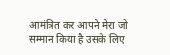आमंत्रित कर आपने मेरा जो सम्मान किया है उसके लिए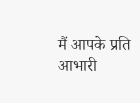मैं आपके प्रति आभारी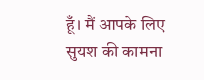हूँ। मैं आपके लिए सुयश की कामना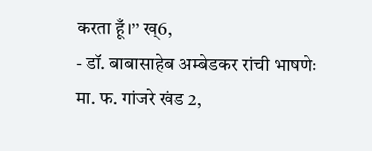करता हूँ।’’ ख्6,
- डॉ. बाबासाहेब अम्बेडकर रांची भाषणेः मा. फ. गांजरे खंड 2,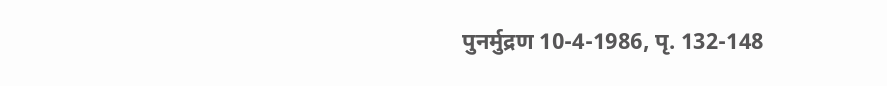पुनर्मुद्रण 10-4-1986, पृ. 132-148